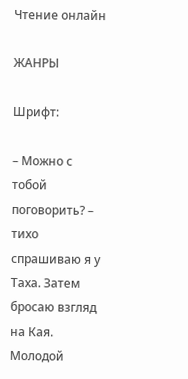Чтение онлайн

ЖАНРЫ

Шрифт:

– Можно с тобой поговорить? – тихо спрашиваю я у Таха. Затем бросаю взгляд на Кая. Молодой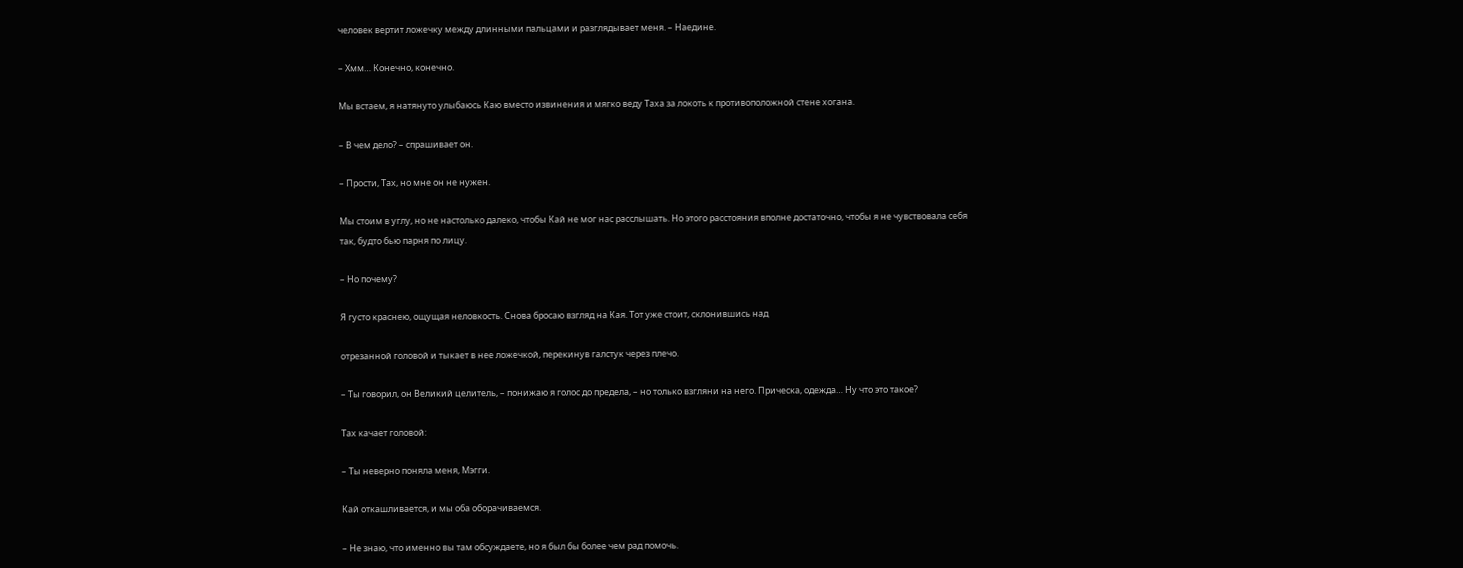человек вертит ложечку между длинными пальцами и разглядывает меня. – Наедине.

– Хмм… Конечно, конечно.

Мы встаем, я натянуто улыбаюсь Каю вместо извинения и мягко веду Таха за локоть к противоположной стене хогана.

– В чем дело? – спрашивает он.

– Прости, Тах, но мне он не нужен.

Мы стоим в углу, но не настолько далеко, чтобы Кай не мог нас расслышать. Но этого расстояния вполне достаточно, чтобы я не чувствовала себя так, будто бью парня по лицу.

– Но почему?

Я густо краснею, ощущая неловкость. Снова бросаю взгляд на Кая. Тот уже стоит, склонившись над

отрезанной головой и тыкает в нее ложечкой, перекинув галстук через плечо.

– Ты говорил, он Великий целитель, – понижаю я голос до предела, – но только взгляни на него. Прическа, одежда… Ну что это такое?

Тах качает головой:

– Ты неверно поняла меня, Мэгги.

Кай откашливается, и мы оба оборачиваемся.

– Не знаю, что именно вы там обсуждаете, но я был бы более чем рад помочь.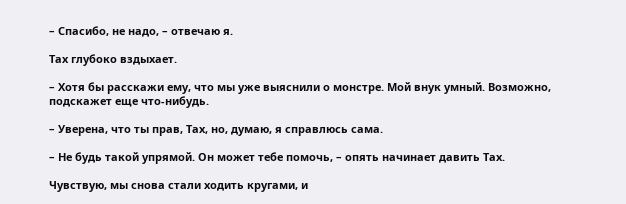– Спасибо, не надо, – отвечаю я.

Тах глубоко вздыхает.

– Хотя бы расскажи ему, что мы уже выяснили о монстре. Мой внук умный. Возможно, подскажет еще что-нибудь.

– Уверена, что ты прав, Тах, но, думаю, я справлюсь сама.

– Не будь такой упрямой. Он может тебе помочь, – опять начинает давить Тах.

Чувствую, мы снова стали ходить кругами, и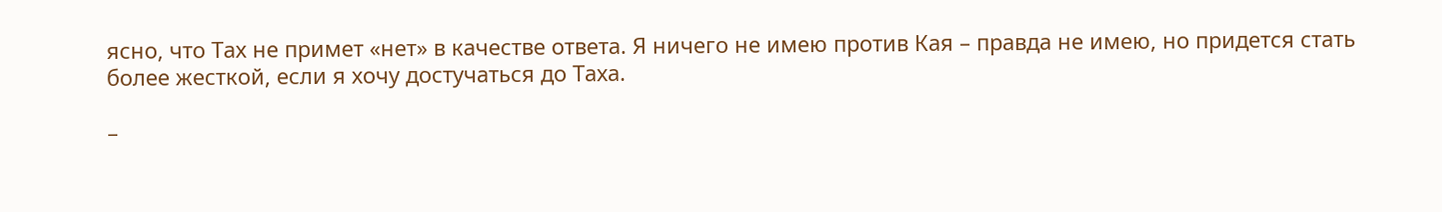ясно, что Тах не примет «нет» в качестве ответа. Я ничего не имею против Кая – правда не имею, но придется стать более жесткой, если я хочу достучаться до Таха.

–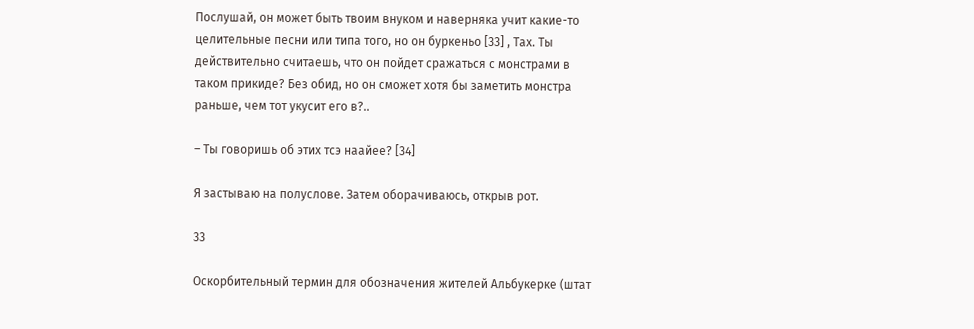Послушай, он может быть твоим внуком и наверняка учит какие-то целительные песни или типа того, но он буркеньо [33] , Тах. Ты действительно считаешь, что он пойдет сражаться с монстрами в таком прикиде? Без обид, но он сможет хотя бы заметить монстра раньше, чем тот укусит его в?..

– Ты говоришь об этих тсэ наайее? [34]

Я застываю на полуслове. Затем оборачиваюсь, открыв рот.

33

Оскорбительный термин для обозначения жителей Альбукерке (штат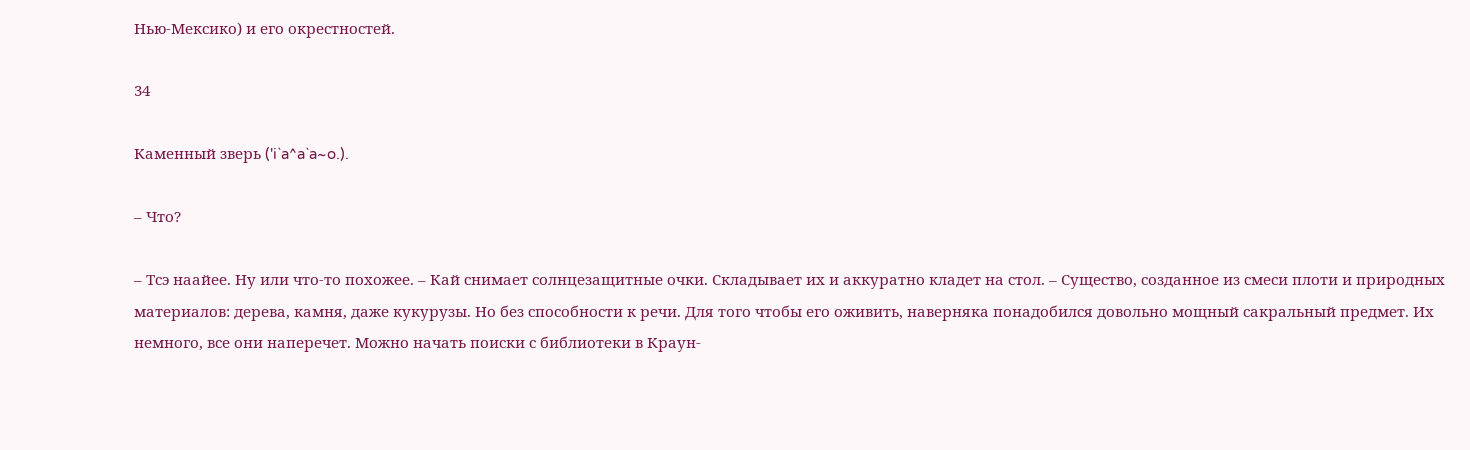Нью-Мексико) и его окрестностей.

34

Каменный зверь ('i`a^a`a~o.).

– Что?

– Тсэ наайее. Ну или что-то похожее. – Кай снимает солнцезащитные очки. Складывает их и аккуратно кладет на стол. – Существо, созданное из смеси плоти и природных материалов: дерева, камня, даже кукурузы. Но без способности к речи. Для того чтобы его оживить, наверняка понадобился довольно мощный сакральный предмет. Их немного, все они наперечет. Можно начать поиски с библиотеки в Краун-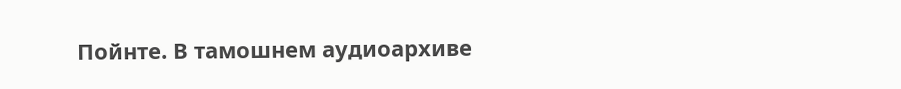Пойнте. В тамошнем аудиоархиве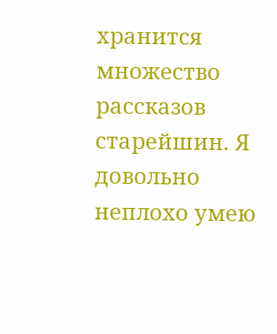хранится множество рассказов старейшин. Я довольно неплохо умею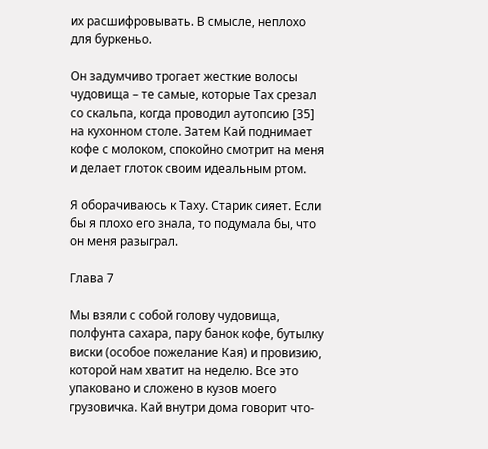их расшифровывать. В смысле, неплохо для буркеньо.

Он задумчиво трогает жесткие волосы чудовища – те самые, которые Тах срезал со скальпа, когда проводил аутопсию [35] на кухонном столе. Затем Кай поднимает кофе с молоком, спокойно смотрит на меня и делает глоток своим идеальным ртом.

Я оборачиваюсь к Таху. Старик сияет. Если бы я плохо его знала, то подумала бы, что он меня разыграл.

Глава 7

Мы взяли с собой голову чудовища, полфунта сахара, пару банок кофе, бутылку виски (особое пожелание Кая) и провизию, которой нам хватит на неделю. Все это упаковано и сложено в кузов моего грузовичка. Кай внутри дома говорит что-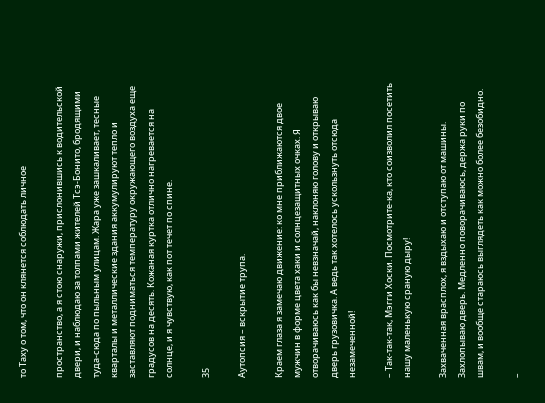то Таху о том, что он клянется соблюдать личное

пространство, а я стою снаружи, прислонившись к водительской двери, и наблюдаю за толпами жителей Тсэ-Бонито, бродящими туда-сюда по пыльным улицам. Жара уже зашкаливает, тесные кварталы и металлические здания аккумулируют тепло и заставляют подниматься температуру окружающего воздуха еще градусов на десять. Кожаная куртка отлично нагревается на солнце, и я чувствую, как пот течет по спине.

35

Аутопсия – вскрытие трупа.

Краем глаза я замечаю движение: ко мне приближаются двое мужчин в форме цвета хаки и солнцезащитных очках. Я отворачиваюсь как бы невзначай, наклоняю голову и открываю дверь грузовичка. А ведь так хотелось ускользнуть отсюда незамеченной!

– Так-так-так, Мэгги Хоски. Посмотрите-ка, кто соизволил посетить нашу маленькую сраную дыру!

Захваченная врасплох, я вздыхаю и отступаю от машины. Захлопываю дверь. Медленно поворачиваюсь, держа руки по швам, и вообще стараюсь выглядеть как можно более безобидно.

–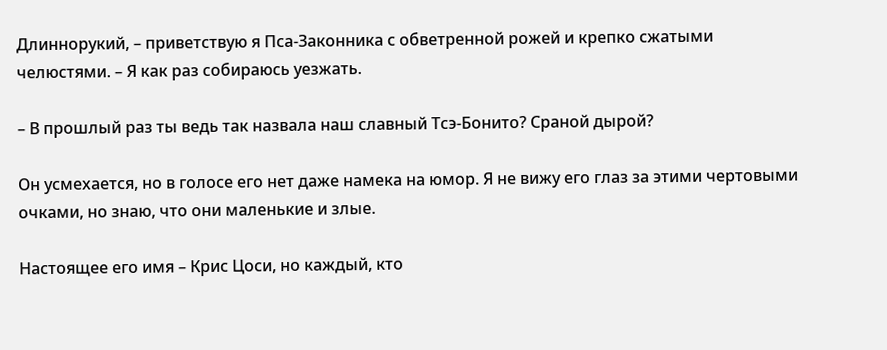Длиннорукий, – приветствую я Пса-Законника с обветренной рожей и крепко сжатыми челюстями. – Я как раз собираюсь уезжать.

– В прошлый раз ты ведь так назвала наш славный Тсэ-Бонито? Сраной дырой?

Он усмехается, но в голосе его нет даже намека на юмор. Я не вижу его глаз за этими чертовыми очками, но знаю, что они маленькие и злые.

Настоящее его имя – Крис Цоси, но каждый, кто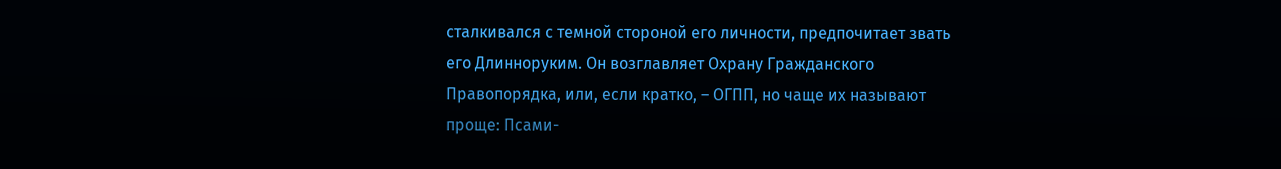сталкивался с темной стороной его личности, предпочитает звать его Длинноруким. Он возглавляет Охрану Гражданского Правопорядка, или, если кратко, – ОГПП, но чаще их называют проще: Псами-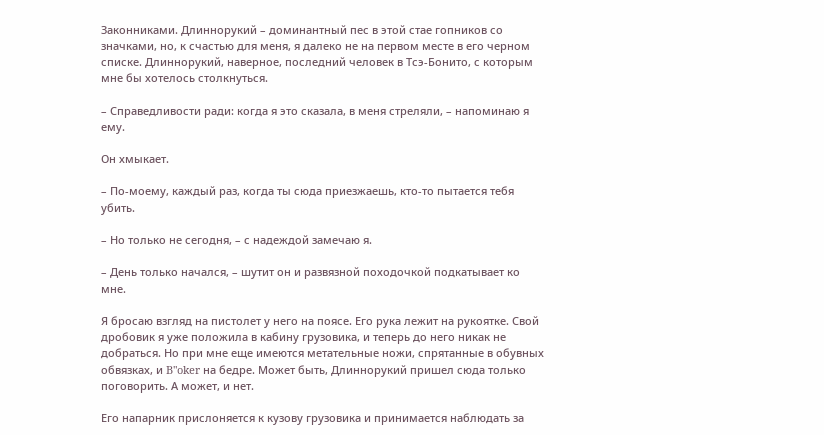Законниками. Длиннорукий – доминантный пес в этой стае гопников со значками, но, к счастью для меня, я далеко не на первом месте в его черном списке. Длиннорукий, наверное, последний человек в Тсэ-Бонито, с которым мне бы хотелось столкнуться.

– Справедливости ради: когда я это сказала, в меня стреляли, – напоминаю я ему.

Он хмыкает.

– По-моему, каждый раз, когда ты сюда приезжаешь, кто-то пытается тебя убить.

– Но только не сегодня, – с надеждой замечаю я.

– День только начался, – шутит он и развязной походочкой подкатывает ко мне.

Я бросаю взгляд на пистолет у него на поясе. Его рука лежит на рукоятке. Свой дробовик я уже положила в кабину грузовика, и теперь до него никак не добраться. Но при мне еще имеются метательные ножи, спрятанные в обувных обвязках, и B"oker на бедре. Может быть, Длиннорукий пришел сюда только поговорить. А может, и нет.

Его напарник прислоняется к кузову грузовика и принимается наблюдать за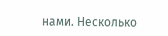нами. Несколько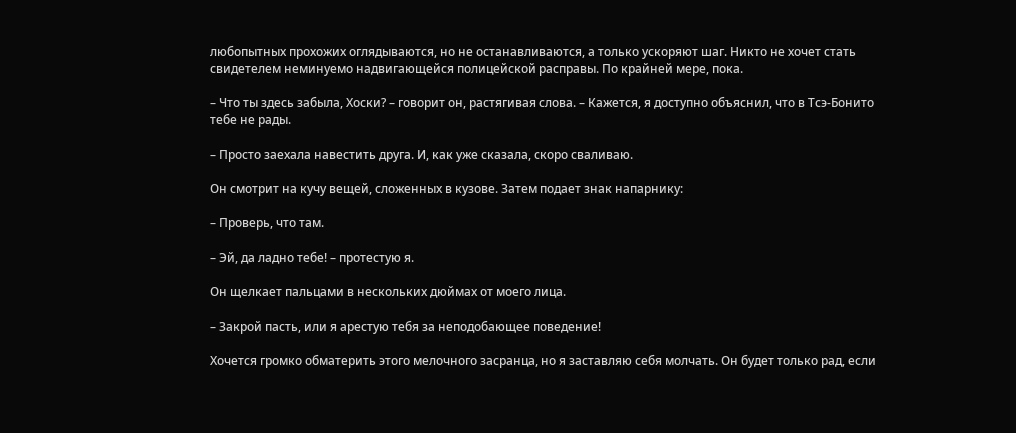любопытных прохожих оглядываются, но не останавливаются, а только ускоряют шаг. Никто не хочет стать свидетелем неминуемо надвигающейся полицейской расправы. По крайней мере, пока.

– Что ты здесь забыла, Хоски? – говорит он, растягивая слова. – Кажется, я доступно объяснил, что в Тсэ-Бонито тебе не рады.

– Просто заехала навестить друга. И, как уже сказала, скоро сваливаю.

Он смотрит на кучу вещей, сложенных в кузове. Затем подает знак напарнику:

– Проверь, что там.

– Эй, да ладно тебе! – протестую я.

Он щелкает пальцами в нескольких дюймах от моего лица.

– Закрой пасть, или я арестую тебя за неподобающее поведение!

Хочется громко обматерить этого мелочного засранца, но я заставляю себя молчать. Он будет только рад, если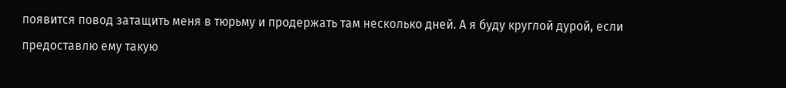появится повод затащить меня в тюрьму и продержать там несколько дней. А я буду круглой дурой, если предоставлю ему такую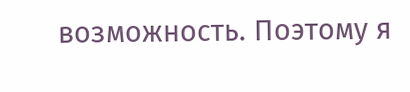возможность. Поэтому я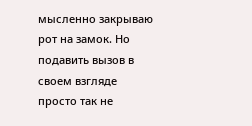мысленно закрываю рот на замок. Но подавить вызов в своем взгляде просто так не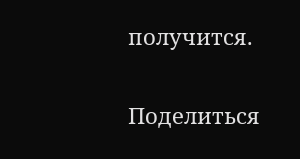получится.

Поделиться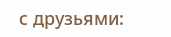с друзьями: